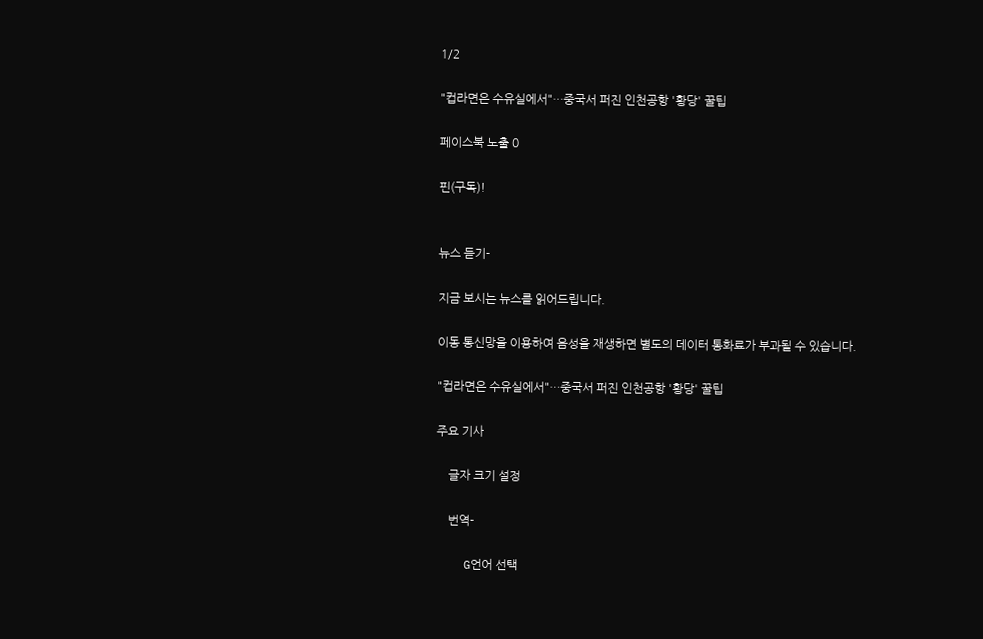1/2

"컵라면은 수유실에서"…중국서 퍼진 인천공항 '황당' 꿀팁

페이스북 노출 0

핀(구독)!


뉴스 듣기-

지금 보시는 뉴스를 읽어드립니다.

이동 통신망을 이용하여 음성을 재생하면 별도의 데이터 통화료가 부과될 수 있습니다.

"컵라면은 수유실에서"…중국서 퍼진 인천공항 '황당' 꿀팁

주요 기사

    글자 크기 설정

    번역-

    G언어 선택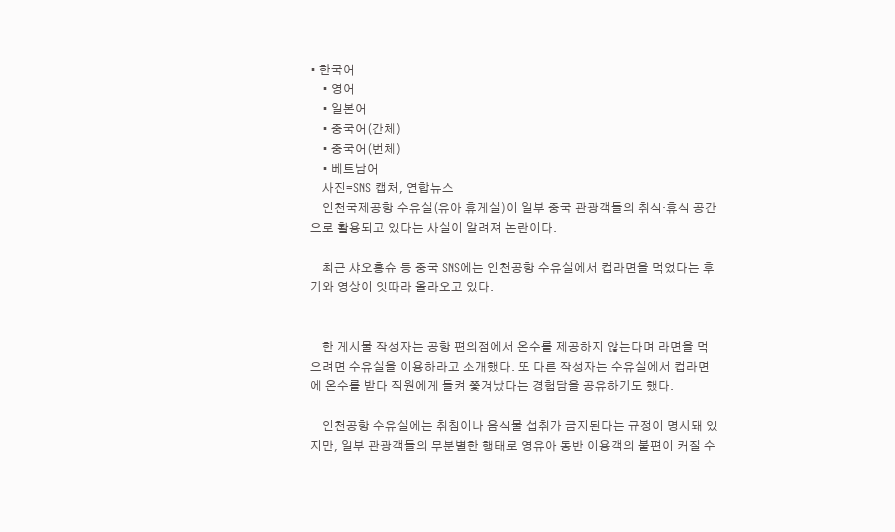• 한국어
    • 영어
    • 일본어
    • 중국어(간체)
    • 중국어(번체)
    • 베트남어
    사진=SNS 캡처, 연합뉴스
    인천국제공항 수유실(유아 휴게실)이 일부 중국 관광객들의 취식·휴식 공간으로 활용되고 있다는 사실이 알려져 논란이다.

    최근 샤오홍슈 등 중국 SNS에는 인천공항 수유실에서 컵라면을 먹었다는 후기와 영상이 잇따라 올라오고 있다.


    한 게시물 작성자는 공항 편의점에서 온수를 제공하지 않는다며 라면을 먹으려면 수유실을 이용하라고 소개했다. 또 다른 작성자는 수유실에서 컵라면에 온수를 받다 직원에게 들켜 쫓겨났다는 경험담을 공유하기도 했다.

    인천공항 수유실에는 취침이나 음식물 섭취가 금지된다는 규정이 명시돼 있지만, 일부 관광객들의 무분별한 행태로 영유아 동반 이용객의 불편이 커질 수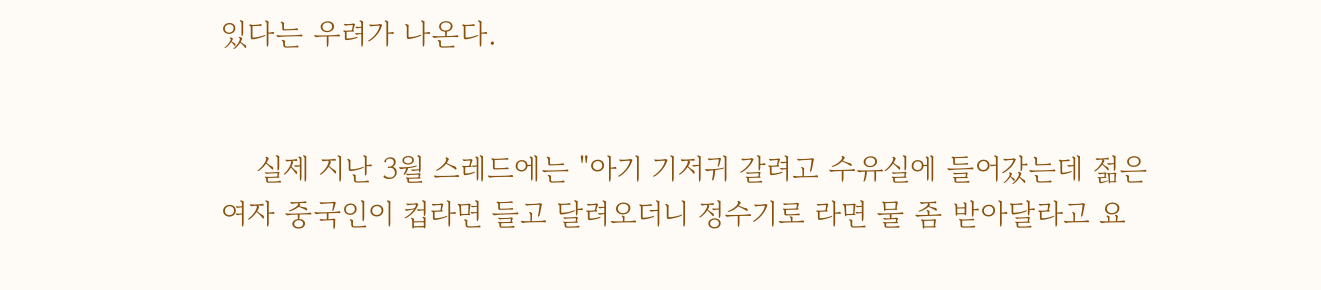있다는 우려가 나온다.


    실제 지난 3월 스레드에는 "아기 기저귀 갈려고 수유실에 들어갔는데 젊은 여자 중국인이 컵라면 들고 달려오더니 정수기로 라면 물 좀 받아달라고 요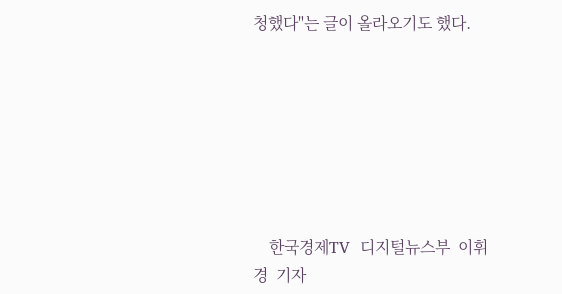청했다"는 글이 올라오기도 했다.







    한국경제TV  디지털뉴스부  이휘경  기자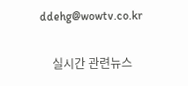ddehg@wowtv.co.kr

    실시간 관련뉴스